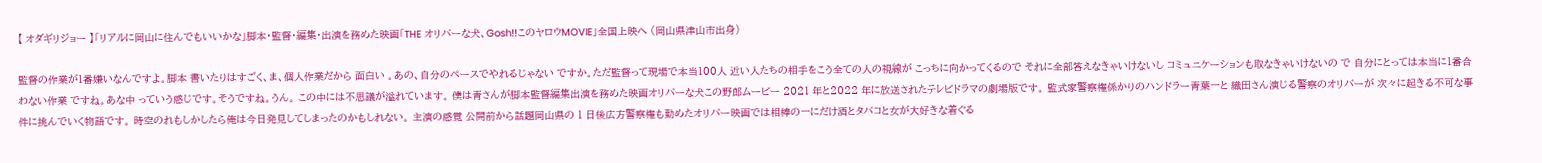【 オダギリジョー 】「リアルに岡山に住んでもいいかな」脚本・監督・編集・出演を務めた映画「THE オリバーな犬、Gosh!!このヤロウMOVIE」全国上映へ (岡山県津山市出身)

監督の作業が1番嫌いなんですよ。脚本 書いたりはすごく、ま、個人作業だから 面白い 。あの、自分のペースでやれるじゃない ですか。ただ監督って現場で本当100人 近い人たちの相手をこう全ての人の視線が こっちに向かってくるので それに全部答えなきゃいけないし コミュニケーションも取なきゃいけないの で 自分にとっては本当に1番合わない作業 ですね。あな中 っていう感じです。そうですね。うん。 この中には不思議が溢れています。 僕は青さんが脚本監督編集出演を務めた映画オリバーな犬この野郎ムービー 2021 年と2022 年に放送されたテレビドラマの劇場版です。 監式家警察権係かりのハンドラー青葉一と 織田さん演じる警察のオリバーが 次々に起きる不可な事件に挑んでいく物語です。 時空のれもしかしたら俺は今日発見してしまったのかもしれない。 主演の感覚 公開前から話題岡山県の 1 日後広方警察権も勤めたオリバー映画では相棒の一にだけ酒とタバコと女が大好きな着ぐる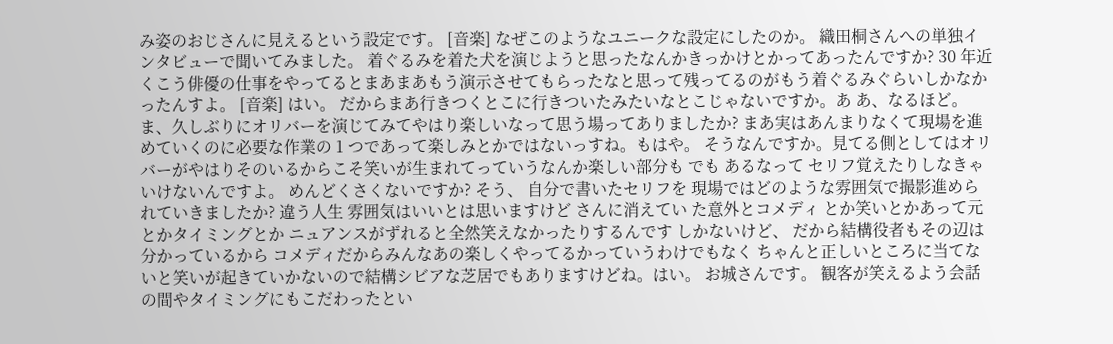み姿のおじさんに見えるという設定です。 [音楽] なぜこのようなユニークな設定にしたのか。 織田桐さんへの単独インタビューで聞いてみました。 着ぐるみを着た犬を演じようと思ったなんかきっかけとかってあったんですか? 30 年近くこう俳優の仕事をやってるとまあまあもう演示させてもらったなと思って残ってるのがもう着ぐるみぐらいしかなかったんすよ。 [音楽] はい。 だからまあ行きつくとこに行きついたみたいなとこじゃないですか。あ あ、なるほど。 ま、久しぶりにオリバーを演じてみてやはり楽しいなって思う場ってありましたか? まあ実はあんまりなくて現場を進めていくのに必要な作業の 1 つであって楽しみとかではないっすね。もはや。 そうなんですか。見てる側としてはオリバーがやはりそのいるからこそ笑いが生まれてっていうなんか楽しい部分も でも あるなって セリフ覚えたりしなきゃいけないんですよ。 めんどくさくないですか? そう、 自分で書いたセリフを 現場ではどのような雰囲気で撮影進められていきましたか? 違う人生 雰囲気はいいとは思いますけど さんに消えてい た意外とコメディ とか笑いとかあって元 とかタイミングとか ニュアンスがずれると全然笑えなかったりするんです しかないけど、 だから結構役者もその辺は分かっているから コメディだからみんなあの楽しくやってるかっていうわけでもなく ちゃんと正しいところに当てないと笑いが起きていかないので結構シビアな芝居でもありますけどね。はい。 お城さんです。 観客が笑えるよう会話の間やタイミングにもこだわったとい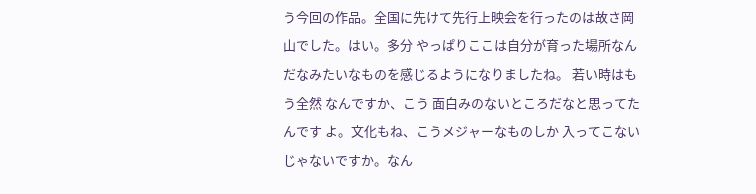う今回の作品。全国に先けて先行上映会を行ったのは故さ岡山でした。はい。多分 やっぱりここは自分が育った場所なんだなみたいなものを感じるようになりましたね。 若い時はもう全然 なんですか、こう 面白みのないところだなと思ってたんです よ。文化もね、こうメジャーなものしか 入ってこないじゃないですか。なん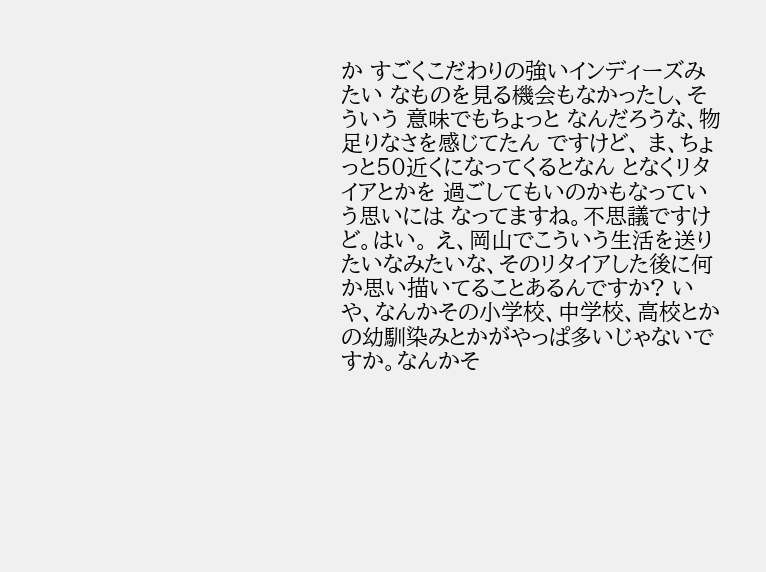か すごくこだわりの強いインディーズみたい なものを見る機会もなかったし、そういう 意味でもちょっと なんだろうな、物足りなさを感じてたん ですけど、 ま、ちょっと50近くになってくるとなん となくリタイアとかを 過ごしてもいのかもなっていう思いには なってますね。不思議ですけど。はい。 え、岡山でこういう生活を送りたいなみたいな、そのリタイアした後に何か思い描いてることあるんですか? いや、なんかその小学校、中学校、高校とかの幼馴染みとかがやっぱ多いじゃないですか。なんかそ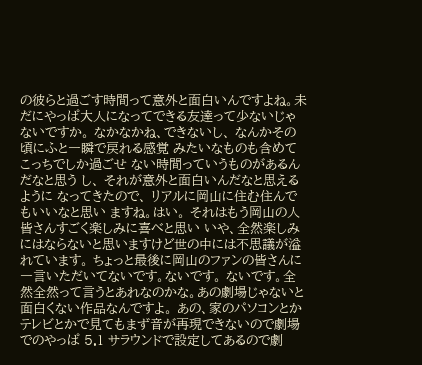の彼らと過ごす時間って意外と面白いんですよね。未だにやっぱ大人になってできる友達って少ないじゃないですか。 なかなかね、できないし、 なんかその頃にふと一瞬で戻れる感覚 みたいなものも含めてこっちでしか過ごせ ない時間っていうものがあるんだなと思う し、 それが意外と面白いんだなと思えるように なってきたので、 リアルに岡山に住む住んでもいいなと思い ますね。はい。 それはもう岡山の人皆さんすごく楽しみに喜べと思い いや、全然楽しみにはならないと思いますけど世の中には不思議が溢れています。 ちょっと最後に岡山のファンの皆さんに一言いただいてないです。ないです。 ないです。全然全然って言うとあれなのかな。あの劇場じゃないと面白くない作品なんですよ。 あの、家のパソコンとかテレビとかで見てもまず音が再現できないので劇場でのやっぱ 5.1 サラウンドで設定してあるので劇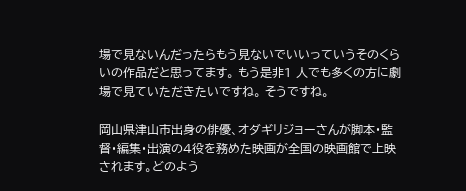場で見ないんだったらもう見ないでいいっていうそのくらいの作品だと思ってます。 もう是非1 人でも多くの方に劇場で見ていただきたいですね。 そうですね。

岡山県津山市出身の俳優、オダギリジョーさんが脚本・監督・編集・出演の4役を務めた映画が全国の映画館で上映されます。どのよう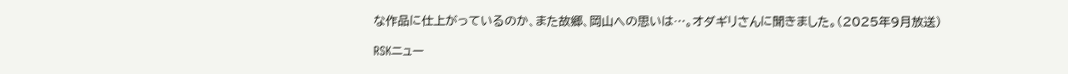な作品に仕上がっているのか、また故郷、岡山への思いは…。オダギリさんに聞きました。(2025年9月放送)

RSKニュー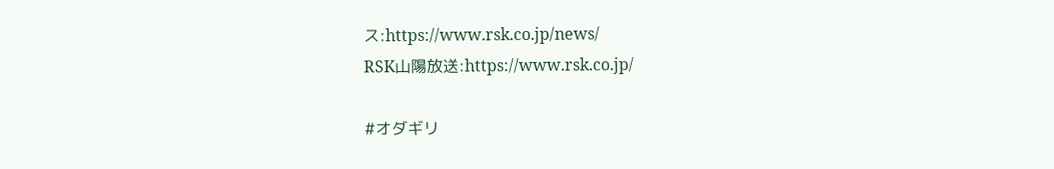ス:https://www.rsk.co.jp/news/
RSK山陽放送:https://www.rsk.co.jp/

#オダギリ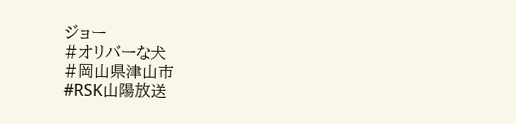ジョー
#オリバーな犬
#岡山県津山市
#RSK山陽放送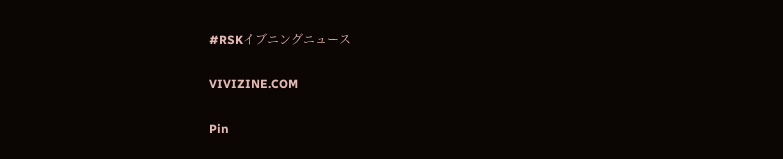#RSKイブニングニュース

VIVIZINE.COM

Pin